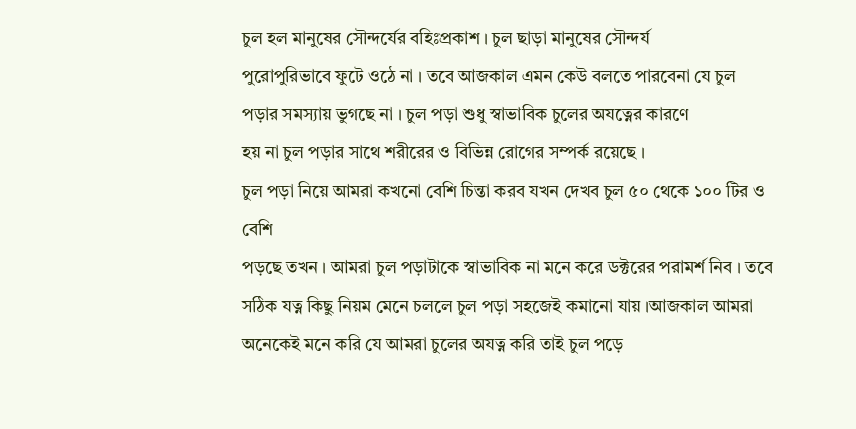চুল হল মানুষের সৌন্দর্যের বহিঃপ্রকাশ । চুল ছাড়া মানুষের সৌন্দর্য
পুরোপুরিভাবে ফুটে ওঠে না । তবে আজকাল এমন কেউ বলতে পারবেনা যে চুল
পড়ার সমস্যায় ভুগছে না । চুল পড়া শুধু স্বাভাবিক চুলের অযত্নের কারণে
হয় না চুল পড়ার সাথে শরীরের ও বিভিন্ন রোগের সম্পর্ক রয়েছে ।
চুল পড়া নিয়ে আমরা কখনো বেশি চিন্তা করব যখন দেখব চুল ৫০ থেকে ১০০ টির ও বেশি
পড়ছে তখন । আমরা চুল পড়াটাকে স্বাভাবিক না মনে করে ডক্টরের পরামর্শ নিব । তবে
সঠিক যত্ন কিছু নিয়ম মেনে চললে চুল পড়া সহজেই কমানো যায় ।আজকাল আমরা
অনেকেই মনে করি যে আমরা চুলের অযত্ন করি তাই চুল পড়ে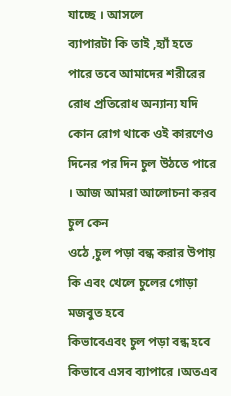যাচ্ছে । আসলে
ব্যাপারটা কি তাই ,হ্যাঁ হতে পারে তবে আমাদের শরীরের রোধ প্রতিরোধ অন্যান্য যদি
কোন রোগ থাকে ওই কারণেও দিনের পর দিন চুল উঠতে পারে । আজ আমরা আলোচনা করব চুল কেন
ওঠে ,চুল পড়া বন্ধ করার উপায় কি এবং খেলে চুলের গোড়া মজবুত হবে
কিভাবেএবং চুল পড়া বন্ধ হবে কিভাবে এসব ব্যাপারে ।অতএব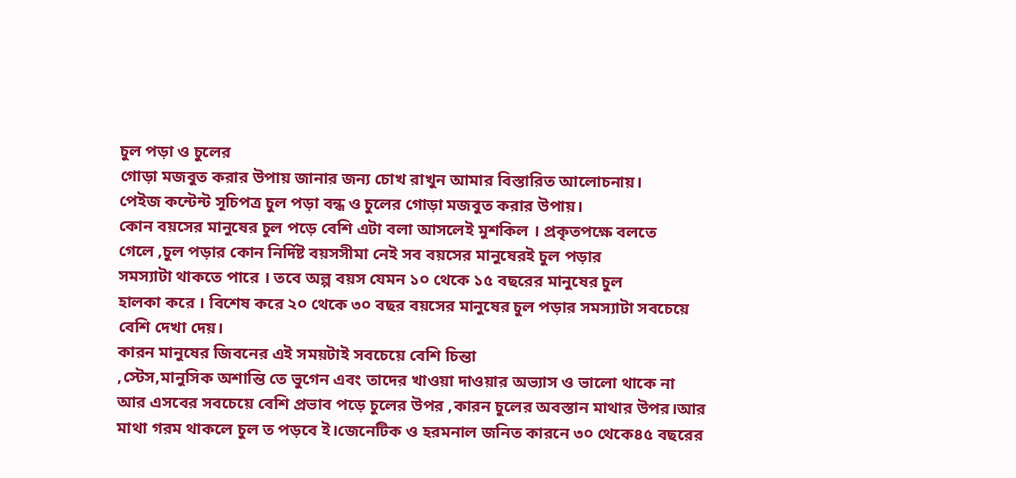চুল পড়া ও চুলের
গোড়া মজবুত করার উপায় জানার জন্য চোখ রাখুন আমার বিস্তারিত আলোচনায়।
পেইজ কন্টেন্ট সূচিপত্র চুল পড়া বন্ধ ও চুলের গোড়া মজবুত করার উপায়।
কোন বয়সের মানুষের চুল পড়ে বেশি এটা বলা আসলেই মুশকিল । প্রকৃতপক্ষে বলতে
গেলে ,চুল পড়ার কোন নির্দিষ্ট বয়সসীমা নেই সব বয়সের মানুষেরই চুল পড়ার
সমস্যাটা থাকতে পারে । তবে অল্প বয়স যেমন ১০ থেকে ১৫ বছরের মানুষের চুল
হালকা করে । বিশেষ করে ২০ থেকে ৩০ বছর বয়সের মানুষের চুল পড়ার সমস্যাটা সবচেয়ে
বেশি দেখা দেয়।
কারন মানুষের জিবনের এই সময়টাই সবচেয়ে বেশি চিন্তা
,স্টেস,মানুসিক অশান্তি তে ভুগেন এবং তাদের খাওয়া দাওয়ার অভ্যাস ও ভালো থাকে না
আর এসবের সবচেয়ে বেশি প্রভাব পড়ে চুলের উপর ,কারন চুলের অবস্তান মাথার উপর।আর
মাথা গরম থাকলে চুল ত পড়বে ই।জেনেটিক ও হরমনাল জনিত কারনে ৩০ থেকে৪৫ বছরের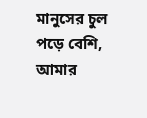মানুসের চুল পড়ে বেশি, আমার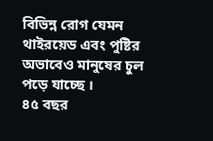বিভিন্ন রোগ যেমন থাইরয়েড এবং পুষ্টির
অভাবেও মানুষের চুল পড়ে যাচ্ছে ।
৪৫ বছর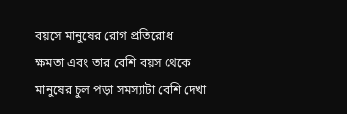বয়সে মানুষের রোগ প্রতিরোধ
ক্ষমতা এবং তার বেশি বয়স থেকে মানুষের চুল পড়া সমস্যাটা বেশি দেখা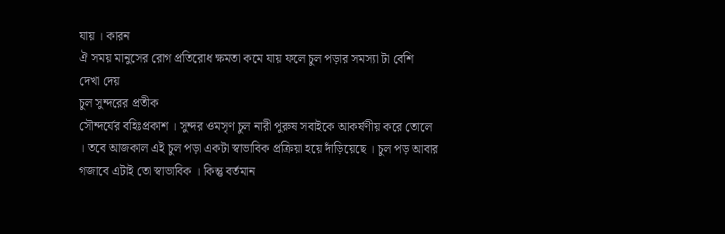যায় । কারন
ঐ সময় মানুসের রোগ প্রতিরোধ ক্ষমতা কমে যায় ফলে চুল পড়ার সমস্যা টা বেশি
দেখা দেয়
চুল সুন্দরের প্রতীক
সৌন্দর্যের বহিঃপ্রকাশ । সুন্দর ওমসৃণ চুল নারী পুরুষ সবাইকে আকর্ষণীয় করে তোলে । তবে আজকাল এই চুল পড়া একটা স্বাভাবিক প্রক্রিয়া হয়ে দাঁড়িয়েছে । চুল পড় আবার গজাবে এটাই তো স্বাভাবিক । কিন্তু বর্তমান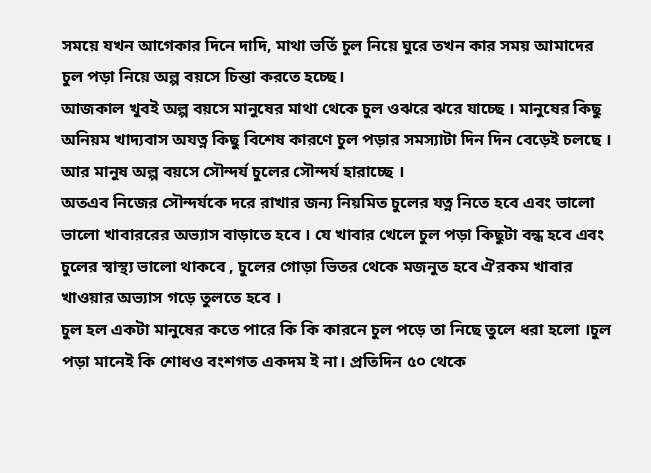সময়ে যখন আগেকার দিনে দাদি, মাথা ভর্তি চুল নিয়ে ঘুরে তখন কার সময় আমাদের চুল পড়া নিয়ে অল্প বয়সে চিন্তা করতে হচ্ছে।
আজকাল খুবই অল্প বয়সে মানুষের মাথা থেকে চুল ওঝরে ঝরে যাচ্ছে । মানুষের কিছু অনিয়ম খাদ্যবাস অযত্ন কিছু বিশেষ কারণে চুল পড়ার সমস্যাটা দিন দিন বেড়েই চলছে । আর মানুষ অল্প বয়সে সৌন্দর্য চুলের সৌন্দর্য হারাচ্ছে ।
অতএব নিজের সৌন্দর্যকে দরে রাখার জন্য নিয়মিত চুলের যত্ন নিতে হবে এবং ভালো ভালো খাবাররের অভ্যাস বাড়াতে হবে । যে খাবার খেলে চুল পড়া কিছুটা বন্ধ হবে এবং চুলের স্বাস্থ্য ভালো থাকবে , চুলের গোড়া ভিতর থেকে মজনুত হবে ঐরকম খাবার খাওয়ার অভ্যাস গড়ে তুলতে হবে ।
চুল হল একটা মানুষের কতে পারে কি কি কারনে চুল পড়ে তা নিছে তুলে ধরা হলো ।চুল
পড়া মানেই কি শোধও বংশগত একদম ই না। প্রতিদিন ৫০ থেকে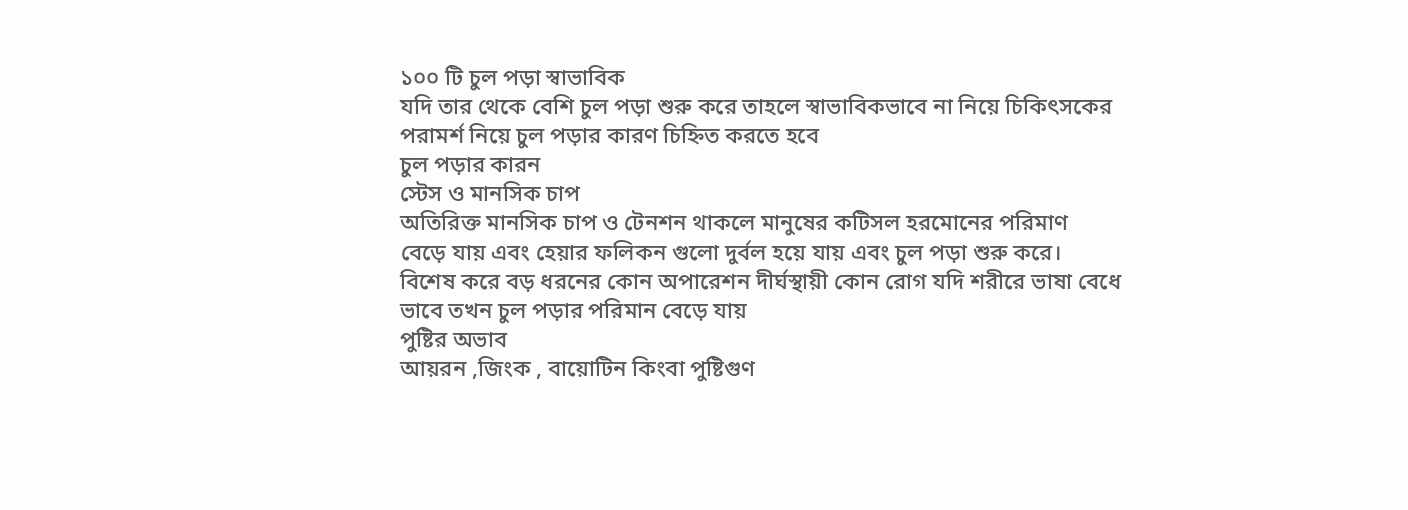১০০ টি চুল পড়া স্বাভাবিক
যদি তার থেকে বেশি চুল পড়া শুরু করে তাহলে স্বাভাবিকভাবে না নিয়ে চিকিৎসকের
পরামর্শ নিয়ে চুল পড়ার কারণ চিহ্নিত করতে হবে
চুল পড়ার কারন
স্টেস ও মানসিক চাপ
অতিরিক্ত মানসিক চাপ ও টেনশন থাকলে মানুষের কটিসল হরমোনের পরিমাণ
বেড়ে যায় এবং হেয়ার ফলিকন গুলো দুর্বল হয়ে যায় এবং চুল পড়া শুরু করে।
বিশেষ করে বড় ধরনের কোন অপারেশন দীর্ঘস্থায়ী কোন রোগ যদি শরীরে ভাষা বেধে
ভাবে তখন চুল পড়ার পরিমান বেড়ে যায়
পুষ্টির অভাব
আয়রন ,জিংক , বায়োটিন কিংবা পুষ্টিগুণ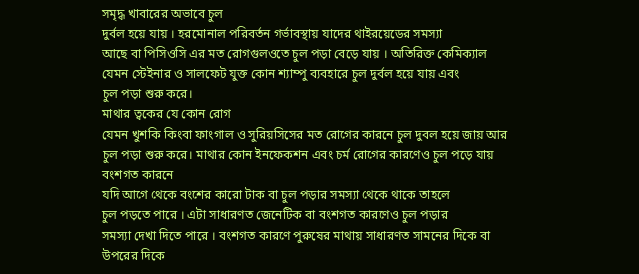সমৃদ্ধ খাবারের অভাবে চুল
দুর্বল হয়ে যায় । হরমোনাল পরিবর্তন গর্ভাবস্থায় যাদের থাইরয়েডের সমস্যা
আছে বা পিসিওসি এর মত রোগগুলওতে চুল পড়া বেড়ে যায় । অতিরিক্ত কেমিক্যাল
যেমন স্টেইনার ও সালফেট যুক্ত কোন শ্যাম্পু ব্যবহারে চুল দুর্বল হয়ে যায় এবং
চুল পড়া শুরু করে।
মাথার ত্বকের যে কোন রোগ
যেমন খুশকি কিংবা ফাংগাল ও সুরিয়সিসের মত রোগের কারনে চুল দুবল হয়ে জায় আর
চুল পড়া শুরু করে। মাথার কোন ইনফেকশন এবং চর্ম রোগের কারণেও চুল পড়ে যায়
বংশগত কারনে
যদি আগে থেকে বংশের কারো টাক বা চুল পড়ার সমস্যা থেকে থাকে তাহলে
চুল পড়তে পারে । এটা সাধারণত জেনেটিক বা বংশগত কারণেও চুল পড়ার
সমস্যা দেখা দিতে পারে । বংশগত কারণে পুরুষের মাথায় সাধারণত সামনের দিকে বা
উপরের দিকে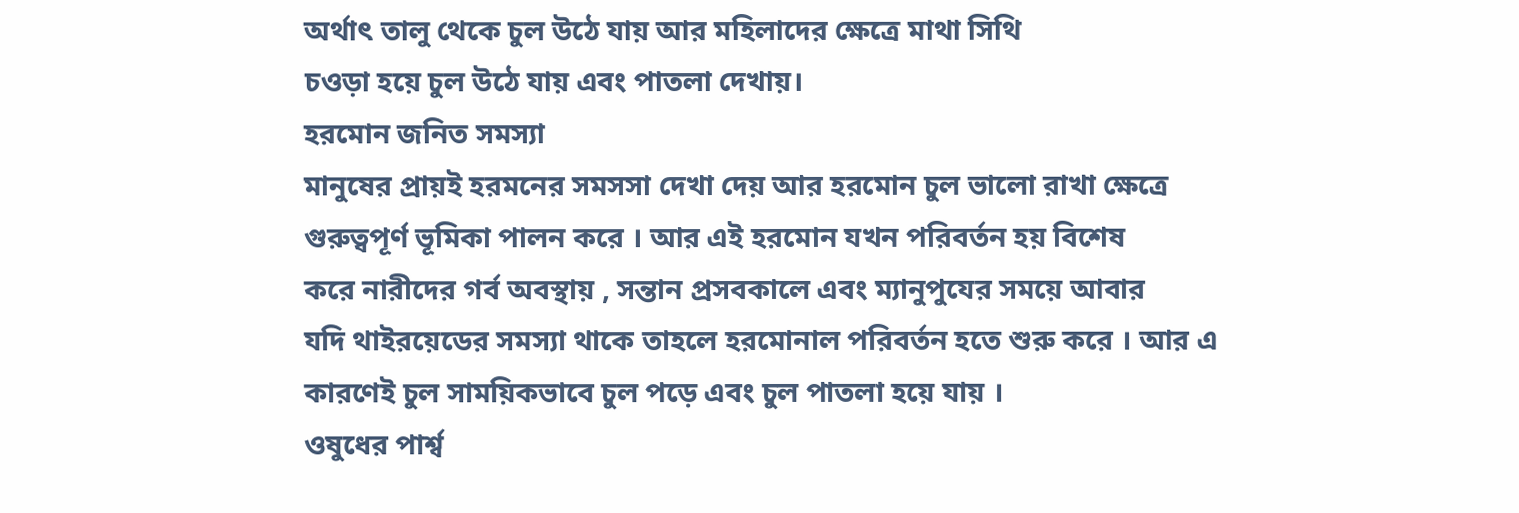অর্থাৎ তালু থেকে চুল উঠে যায় আর মহিলাদের ক্ষেত্রে মাথা সিথি
চওড়া হয়ে চুল উঠে যায় এবং পাতলা দেখায়।
হরমোন জনিত সমস্যা
মানুষের প্রায়ই হরমনের সমসসা দেখা দেয় আর হরমোন চুল ভালো রাখা ক্ষেত্রে
গুরুত্বপূর্ণ ভূমিকা পালন করে । আর এই হরমোন যখন পরিবর্তন হয় বিশেষ
করে নারীদের গর্ব অবস্থায় , সন্তান প্রসবকালে এবং ম্যানুপুযের সময়ে আবার
যদি থাইরয়েডের সমস্যা থাকে তাহলে হরমোনাল পরিবর্তন হতে শুরু করে । আর এ
কারণেই চুল সাময়িকভাবে চুল পড়ে এবং চুল পাতলা হয়ে যায় ।
ওষুধের পার্শ্ব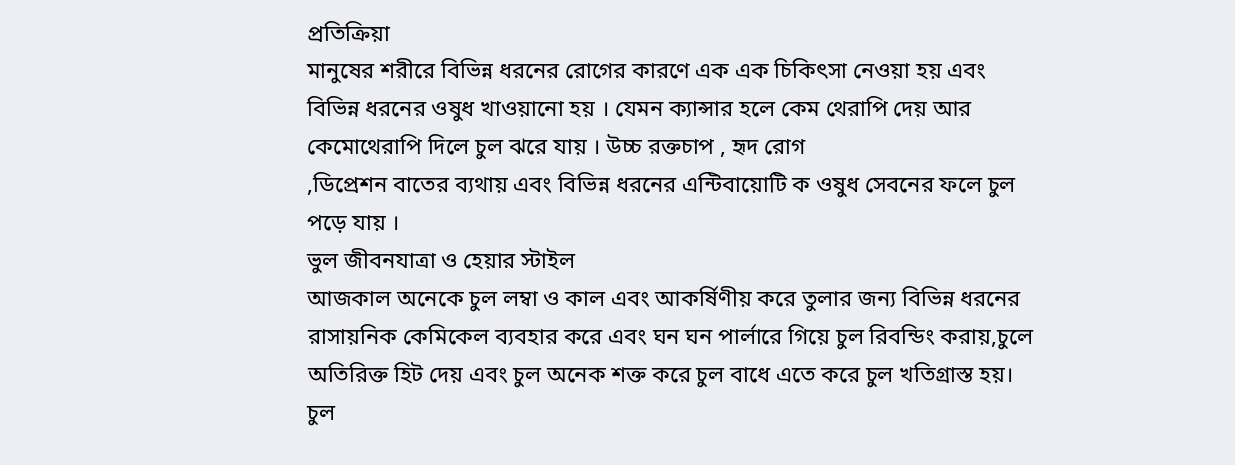প্রতিক্রিয়া
মানুষের শরীরে বিভিন্ন ধরনের রোগের কারণে এক এক চিকিৎসা নেওয়া হয় এবং
বিভিন্ন ধরনের ওষুধ খাওয়ানো হয় । যেমন ক্যান্সার হলে কেম থেরাপি দেয় আর
কেমোথেরাপি দিলে চুল ঝরে যায় । উচ্চ রক্তচাপ , হৃদ রোগ
,ডিপ্রেশন বাতের ব্যথায় এবং বিভিন্ন ধরনের এন্টিবায়োটি ক ওষুধ সেবনের ফলে চুল
পড়ে যায় ।
ভুল জীবনযাত্রা ও হেয়ার স্টাইল
আজকাল অনেকে চুল লম্বা ও কাল এবং আকর্ষিণীয় করে তুলার জন্য বিভিন্ন ধরনের
রাসায়নিক কেমিকেল ব্যবহার করে এবং ঘন ঘন পার্লারে গিয়ে চুল রিবন্ডিং করায়,চুলে
অতিরিক্ত হিট দেয় এবং চুল অনেক শক্ত করে চুল বাধে এতে করে চুল খতিগ্রাস্ত হয়।
চুল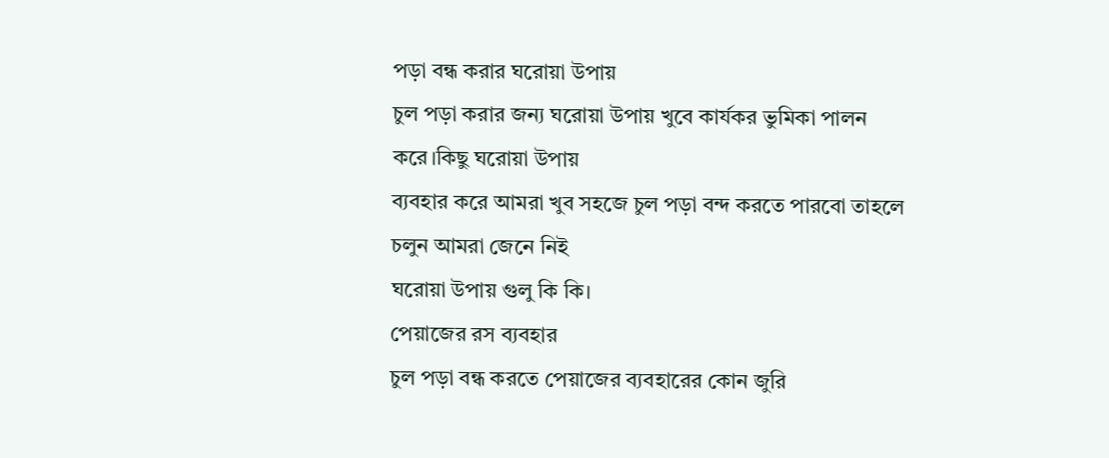পড়া বন্ধ করার ঘরোয়া উপায়
চুল পড়া করার জন্য ঘরোয়া উপায় খুবে কার্যকর ভুমিকা পালন করে।কিছু ঘরোয়া উপায়
ব্যবহার করে আমরা খুব সহজে চুল পড়া বন্দ করতে পারবো তাহলে চলুন আমরা জেনে নিই
ঘরোয়া উপায় গুলু কি কি।
পেয়াজের রস ব্যবহার
চুল পড়া বন্ধ করতে পেয়াজের ব্যবহারের কোন জুরি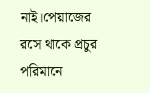নাই।পেয়াজের রসে থাকে প্রচুর
পরিমানে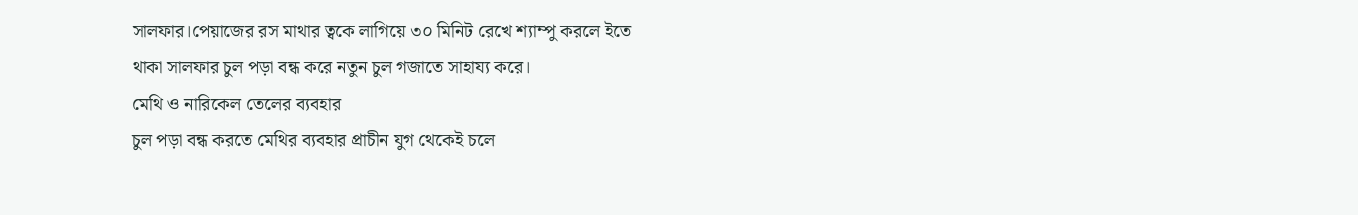সালফার।পেয়াজের রস মাথার ত্বকে লাগিয়ে ৩০ মিনিট রেখে শ্যাম্পু করলে ইতে
থাকা সালফার চুল পড়া বন্ধ করে নতুন চুল গজাতে সাহায্য করে।
মেথি ও নারিকেল তেলের ব্যবহার
চুল পড়া বন্ধ করতে মেথির ব্যবহার প্রাচীন যুগ থেকেই চলে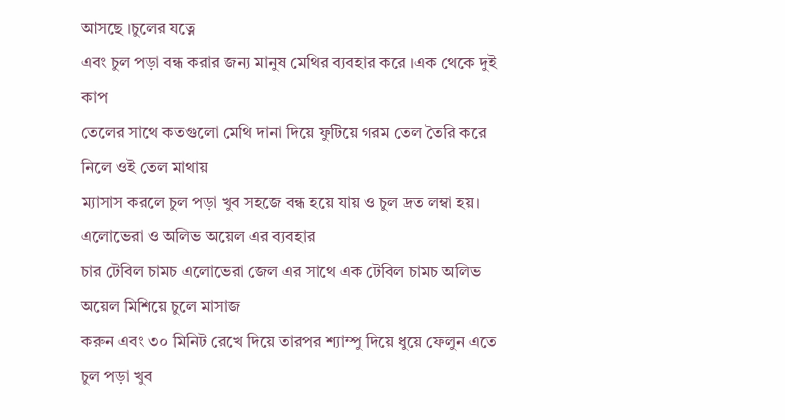আসছে ।চুলের যত্নে
এবং চুল পড়া বন্ধ করার জন্য মানুষ মেথির ব্যবহার করে ।এক থেকে দুই কাপ
তেলের সাথে কতগুলো মেথি দানা দিয়ে ফুটিয়ে গরম তেল তৈরি করে নিলে ওই তেল মাথায়
ম্যাসাস করলে চুল পড়া খুব সহজে বন্ধ হয়ে যায় ও চুল দ্রত লম্বা হয়।
এলোভেরা ও অলিভ অয়েল এর ব্যবহার
চার টেবিল চামচ এলোভেরা জেল এর সাথে এক টেবিল চামচ অলিভ অয়েল মিশিয়ে চুলে মাসাজ
করুন এবং ৩০ মিনিট রেখে দিয়ে তারপর শ্যাম্পু দিয়ে ধুয়ে ফেলুন এতে চুল পড়া খুব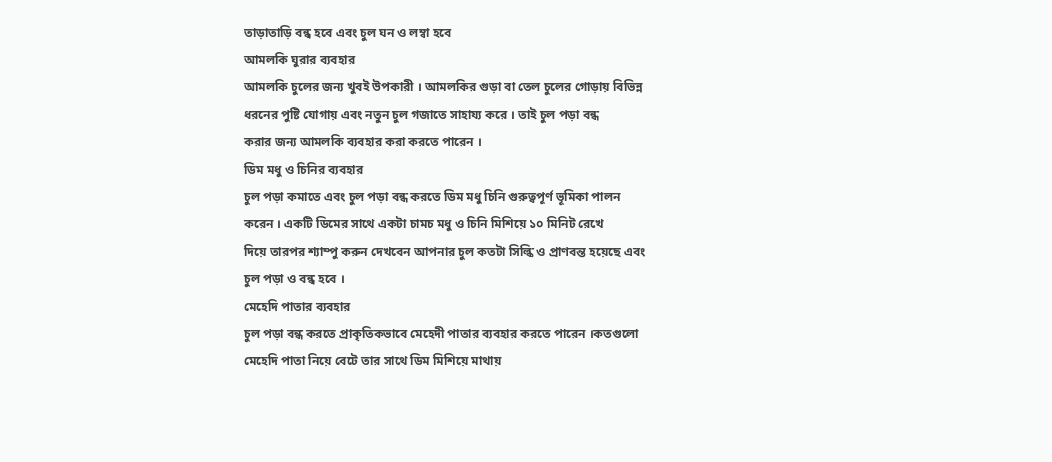তাড়াতাড়ি বন্ধ হবে এবং চুল ঘন ও লম্বা হবে
আমলকি ঘুরার ব্যবহার
আমলকি চুলের জন্য খুবই উপকারী । আমলকির গুড়া বা তেল চুলের গোড়ায় বিভিন্ন
ধরনের পুষ্টি যোগায় এবং নতুন চুল গজাতে সাহায্য করে । তাই চুল পড়া বন্ধ
করার জন্য আমলকি ব্যবহার করা করতে পারেন ।
ডিম মধু ও চিনির ব্যবহার
চুল পড়া কমাতে এবং চুল পড়া বন্ধ করতে ডিম মধু চিনি গুরুত্বপূর্ণ ভূমিকা পালন
করেন । একটি ডিমের সাথে একটা চামচ মধু ও চিনি মিশিয়ে ১০ মিনিট রেখে
দিয়ে তারপর শ্যাম্পু করুন দেখবেন আপনার চুল কতটা সিল্কি ও প্রাণবন্ত হয়েছে এবং
চুল পড়া ও বন্ধ হবে ।
মেহেদি পাতার ব্যবহার
চুল পড়া বন্ধ করতে প্রাকৃতিকভাবে মেহেদী পাতার ব্যবহার করতে পারেন ।কতগুলো
মেহেদি পাতা নিয়ে বেটে তার সাথে ডিম মিশিয়ে মাথায়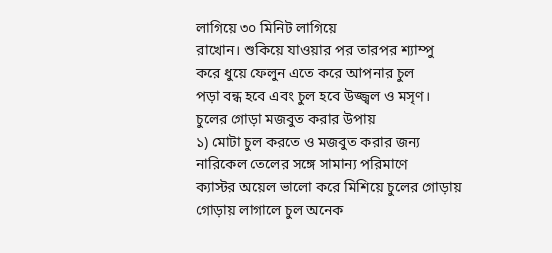লাগিয়ে ৩০ মিনিট লাগিয়ে
রাখোন। শুকিয়ে যাওয়ার পর তারপর শ্যাম্পু করে ধুয়ে ফেলুন এতে করে আপনার চুল
পড়া বন্ধ হবে এবং চুল হবে উজ্জ্বল ও মসৃণ।
চুলের গোড়া মজবুত করার উপায়
১) মোটা চুল করতে ও মজবুত করার জন্য নারিকেল তেলের সঙ্গে সামান্য পরিমাণে
ক্যাস্টর অয়েল ভালো করে মিশিয়ে চুলের গোড়ায় গোড়ায় লাগালে চুল অনেক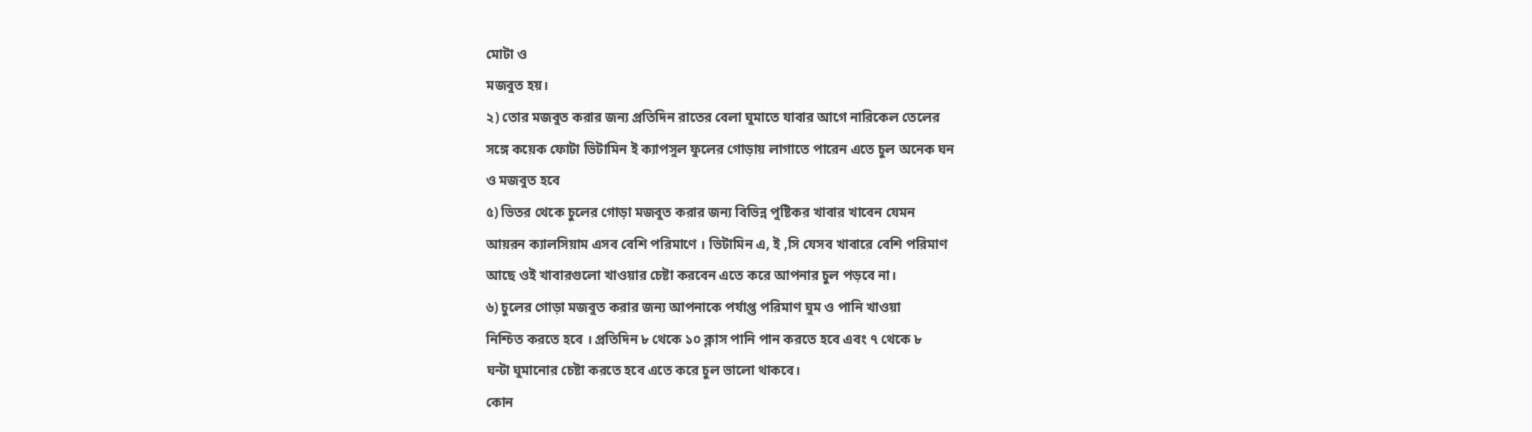মোটা ও
মজবুত হয়।
২) তোর মজবুত করার জন্য প্রতিদিন রাতের বেলা ঘুমাতে যাবার আগে নারিকেল তেলের
সঙ্গে কয়েক ফোটা ভিটামিন ই ক্যাপসুল ফুলের গোড়ায় লাগাতে পারেন এতে চুল অনেক ঘন
ও মজবুত হবে
৫) ভিতর থেকে চুলের গোড়া মজবুত করার জন্য বিভিন্ন পুষ্টিকর খাবার খাবেন যেমন
আয়রন ক্যালসিয়াম এসব বেশি পরিমাণে । ভিটামিন এ, ই ,সি যেসব খাবারে বেশি পরিমাণ
আছে ওই খাবারগুলো খাওয়ার চেষ্টা করবেন এতে করে আপনার চুল পড়বে না।
৬) চুলের গোড়া মজবুত করার জন্য আপনাকে পর্যাপ্ত পরিমাণ ঘুম ও পানি খাওয়া
নিশ্চিত করতে হবে । প্রতিদিন ৮ থেকে ১০ ক্লাস পানি পান করতে হবে এবং ৭ থেকে ৮
ঘন্টা ঘুমানোর চেষ্টা করতে হবে এতে করে চুল ভালো থাকবে।
কোন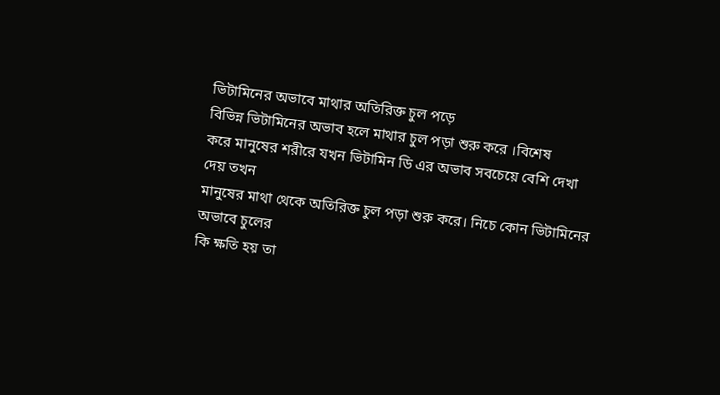ভিটামিনের অভাবে মাথার অতিরিক্ত চুল পড়ে
বিভিন্ন ভিটামিনের অভাব হলে মাথার চুল পড়া শুরু করে ।বিশেষ
করে মানুষের শরীরে যখন ভিটামিন ডি এর অভাব সবচেয়ে বেশি দেখা দেয় তখন
মানুষের মাথা থেকে অতিরিক্ত চুল পড়া শুরু করে। নিচে কোন ভিটামিনের অভাবে চুলের
কি ক্ষতি হয় তা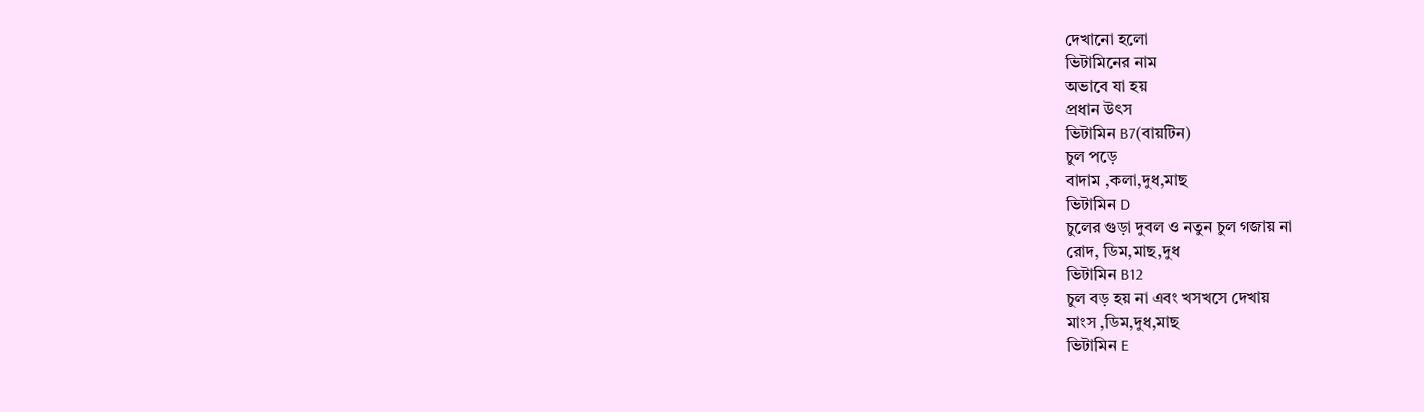দেখানো হলো
ভিটামিনের নাম
অভাবে যা হয়
প্রধান উৎস
ভিটামিন B7(বায়টিন)
চুল পড়ে
বাদাম ,কলা,দুধ,মাছ
ভিটামিন D
চুলের গুড়া দুবল ও নতুন চুল গজায় না
রোদ, ডিম,মাছ,দুধ
ভিটামিন B12
চুল বড় হয় না এবং খসখসে দেখায়
মাংস ,ডিম,দুধ,মাছ
ভিটামিন E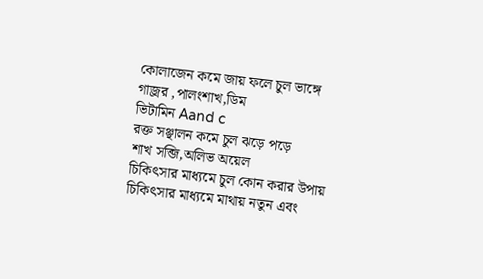কোলাজেন কমে জায় ফলে চুল ভাঙ্গে
গাজ্রর ,পালংশাখ,ডিম
ভিটামিন Aand c
রক্ত সঞ্ছালন কমে চুল ঝড়ে পড়ে
শাখ সব্জি,অলিভ অয়েল
চিকিৎসার মাধ্যমে চুল কোন করার উপায়
চিকিৎসার মাধ্যমে মাথায় নতুন এবং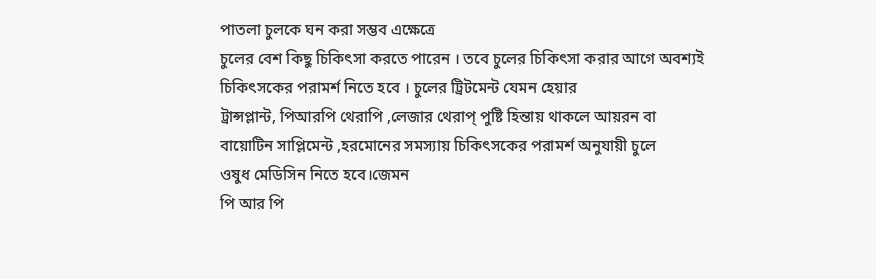পাতলা চুলকে ঘন করা সম্ভব এক্ষেত্রে
চুলের বেশ কিছু চিকিৎসা করতে পারেন । তবে চুলের চিকিৎসা করার আগে অবশ্যই
চিকিৎসকের পরামর্শ নিতে হবে । চুলের ট্রিটমেন্ট যেমন হেয়ার
ট্রান্সপ্লান্ট, পিআরপি থেরাপি ,লেজার থেরাপ্ পুষ্টি হিন্তায় থাকলে আয়রন বা
বায়োটিন সাপ্লিমেন্ট ,হরমোনের সমস্যায় চিকিৎসকের পরামর্শ অনুযায়ী চুলে
ওষুধ মেডিসিন নিতে হবে।জেমন
পি আর পি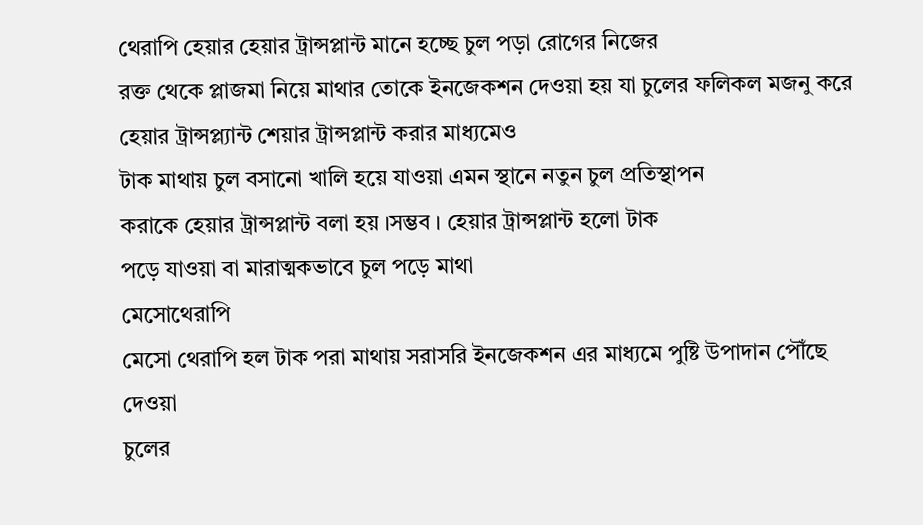থেরাপি হেয়ার হেয়ার ট্রান্সপ্লান্ট মানে হচ্ছে চুল পড়া রোগের নিজের
রক্ত থেকে প্লাজমা নিয়ে মাথার তোকে ইনজেকশন দেওয়া হয় যা চুলের ফলিকল মজনু করে
হেয়ার ট্রান্সপ্ল্যান্ট শেয়ার ট্রান্সপ্লান্ট করার মাধ্যমেও
টাক মাথায় চুল বসানো খালি হয়ে যাওয়া এমন স্থানে নতুন চুল প্রতিস্থাপন
করাকে হেয়ার ট্রান্সপ্লান্ট বলা হয় ।সম্ভব । হেয়ার ট্রান্সপ্লান্ট হলো টাক
পড়ে যাওয়া বা মারাত্মকভাবে চুল পড়ে মাথা
মেসোথেরাপি
মেসো থেরাপি হল টাক পরা মাথায় সরাসরি ইনজেকশন এর মাধ্যমে পুষ্টি উপাদান পৌঁছে
দেওয়া
চুলের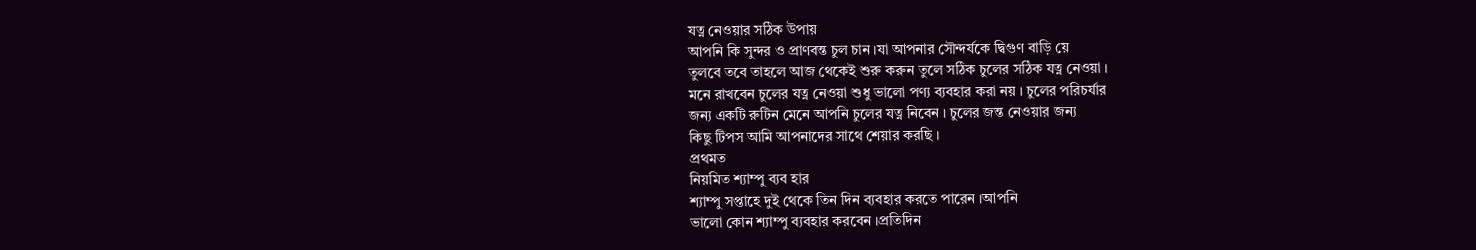যত্ন নেওয়ার সঠিক উপায়
আপনি কি সুন্দর ও প্রাণবন্ত চুল চান ।যা আপনার সৌন্দর্যকে দ্বিগুণ বাড়ি য়ে
তুলবে তবে তাহলে আজ থেকেই শুরু করুন তুলে সঠিক চুলের সঠিক যত্ন নেওয়া ।
মনে রাখবেন চুলের যত্ন নেওয়া শুধু ভালো পণ্য ব্যবহার করা নয় । চুলের পরিচর্যার
জন্য একটি রুটিন মেনে আপনি চুলের যত্ন নিবেন । চুলের জন্ত নেওয়ার জন্য
কিছু টিপস আমি আপনাদের সাথে শেয়ার করছি ।
প্রথমত
নিয়মিত শ্যাম্পু ব্যব হার
শ্যাম্পু সপ্তাহে দুই থেকে তিন দিন ব্যবহার করতে পারেন ।আপনি
ভালো কোন শ্যাম্পু ব্যবহার করবেন ।প্রতিদিন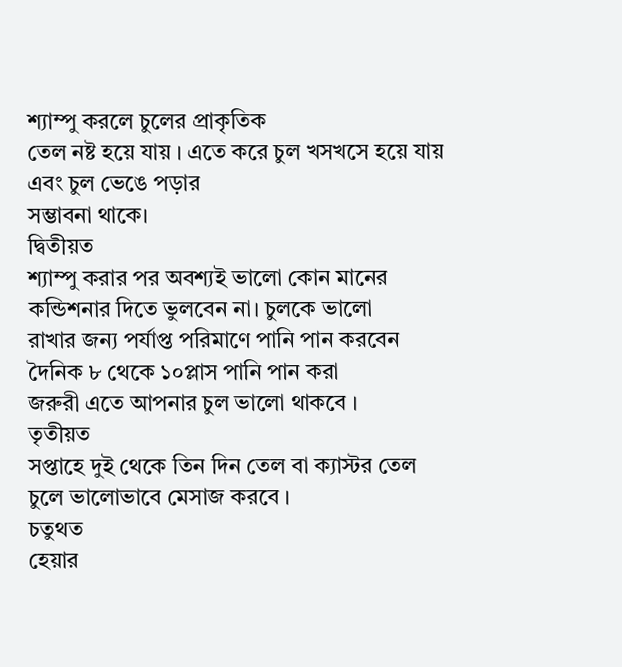শ্যাম্পু করলে চুলের প্রাকৃতিক
তেল নষ্ট হয়ে যায় । এতে করে চুল খসখসে হয়ে যায় এবং চুল ভেঙে পড়ার
সম্ভাবনা থাকে।
দ্বিতীয়ত
শ্যাম্পু করার পর অবশ্যই ভালো কোন মানের কন্ডিশনার দিতে ভুলবেন না। চুলকে ভালো
রাখার জন্য পর্যাপ্ত পরিমাণে পানি পান করবেন দৈনিক ৮ থেকে ১০প্লাস পানি পান করা
জরুরী এতে আপনার চুল ভালো থাকবে ।
তৃতীয়ত
সপ্তাহে দুই থেকে তিন দিন তেল বা ক্যাস্টর তেল চুলে ভালোভাবে মেসাজ করবে ।
চতুথত
হেয়ার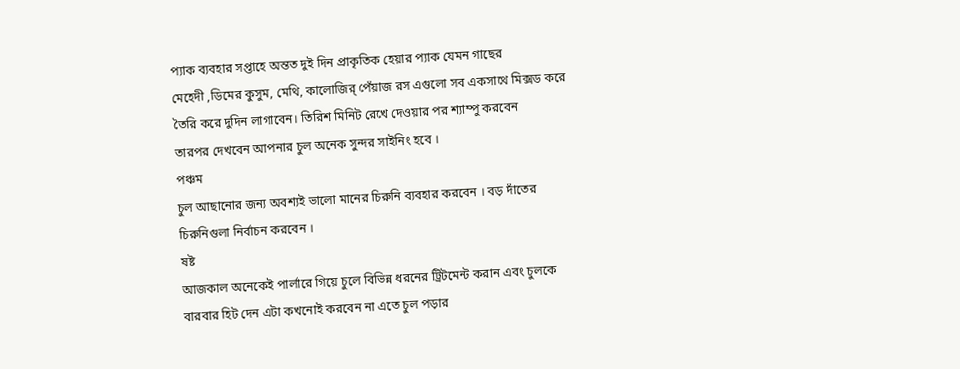প্যাক ব্যবহার সপ্তাহে অন্তত দুই দিন প্রাকৃতিক হেয়ার প্যাক যেমন গাছের
মেহেদী ,ডিমের কুসুম, মেথি, কালোজির্ পেঁয়াজ রস এগুলো সব একসাথে মিক্সড করে
তৈরি করে দুদিন লাগাবেন। তিরিশ মিনিট রেখে দেওয়ার পর শ্যাম্পু করবেন
তারপর দেখবেন আপনার চুল অনেক সুন্দর সাইনিং হবে ।
পঞ্চম
চুল আছানোর জন্য অবশ্যই ভালো মানের চিরুনি ব্যবহার করবেন । বড় দাঁতের
চিরুনিগুলা নির্বাচন করবেন ।
ষষ্ট
আজকাল অনেকেই পার্লারে গিয়ে চুলে বিভিন্ন ধরনের ট্রিটমেন্ট করান এবং চুলকে
বারবার হিট দেন এটা কখনোই করবেন না এতে চুল পড়ার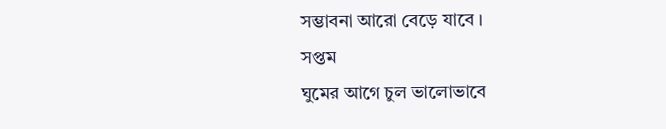সম্ভাবনা আরো বেড়ে যাবে ।
সপ্তম
ঘুমের আগে চুল ভালোভাবে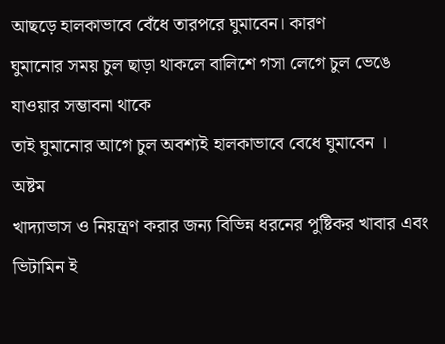আছড়ে হালকাভাবে বেঁধে তারপরে ঘুমাবেন। কারণ
ঘুমানোর সময় চুল ছাড়া থাকলে বালিশে গসা লেগে চুল ভেঙে যাওয়ার সম্ভাবনা থাকে
তাই ঘুমানোর আগে চুল অবশ্যই হালকাভাবে বেধে ঘুমাবেন ।
অষ্টম
খাদ্যাভাস ও নিয়ন্ত্রণ করার জন্য বিভিন্ন ধরনের পুষ্টিকর খাবার এবং
ভিটামিন ই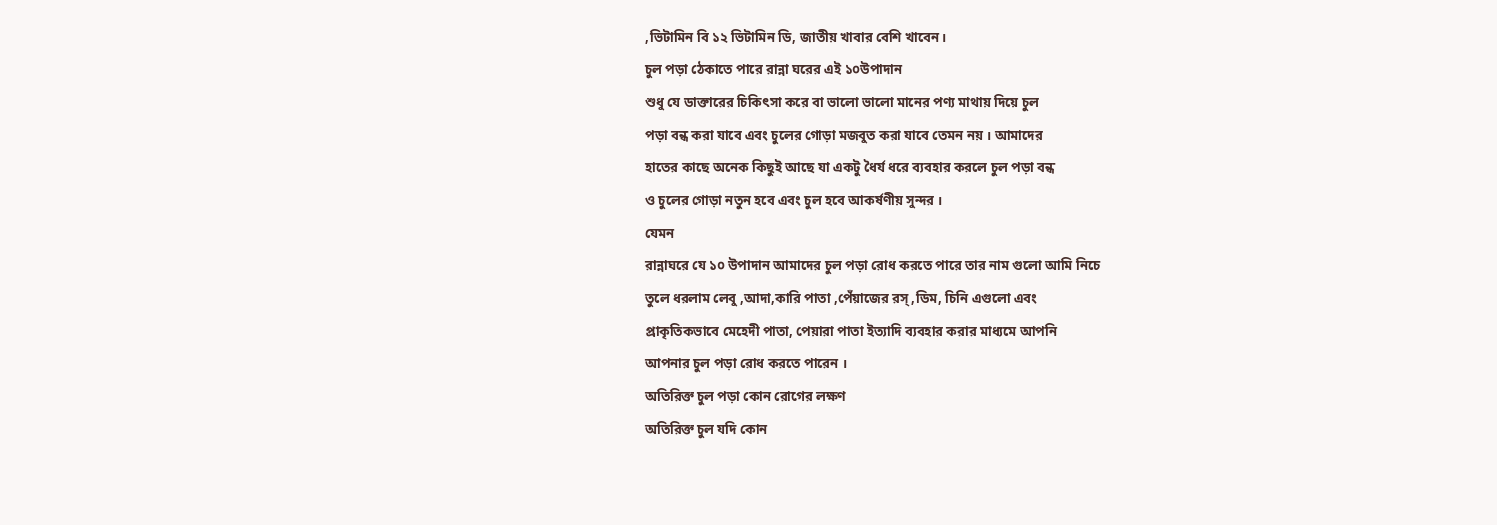,ভিটামিন বি ১২ ভিটামিন ডি, জাতীয় খাবার বেশি খাবেন।
চুল পড়া ঠেকাতে পারে রান্না ঘরের এই ১০উপাদান
শুধু যে ডাক্তারের চিকিৎসা করে বা ভালো ভালো মানের পণ্য মাথায় দিয়ে চুল
পড়া বন্ধ করা যাবে এবং চুলের গোড়া মজবুত করা যাবে তেমন নয় । আমাদের
হাতের কাছে অনেক কিছুই আছে যা একটু ধৈর্য ধরে ব্যবহার করলে চুল পড়া বন্ধ
ও চুলের গোড়া নতুন হবে এবং চুল হবে আকর্ষণীয় সুন্দর ।
যেমন
রান্নাঘরে যে ১০ উপাদান আমাদের চুল পড়া রোধ করতে পারে তার নাম গুলো আমি নিচে
তুলে ধরলাম লেবু ,আদা,কারি পাতা ,পেঁয়াজের রস্,ডিম, চিনি এগুলো এবং
প্রাকৃতিকভাবে মেহেদী পাতা, পেয়ারা পাতা ইত্যাদি ব্যবহার করার মাধ্যমে আপনি
আপনার চুল পড়া রোধ করতে পারেন ।
অতিরিক্ত চুল পড়া কোন রোগের লক্ষণ
অতিরিক্ত চুল যদি কোন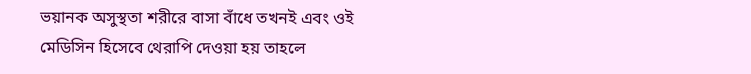ভয়ানক অসুস্থতা শরীরে বাসা বাঁধে তখনই এবং ওই
মেডিসিন হিসেবে থেরাপি দেওয়া হয় তাহলে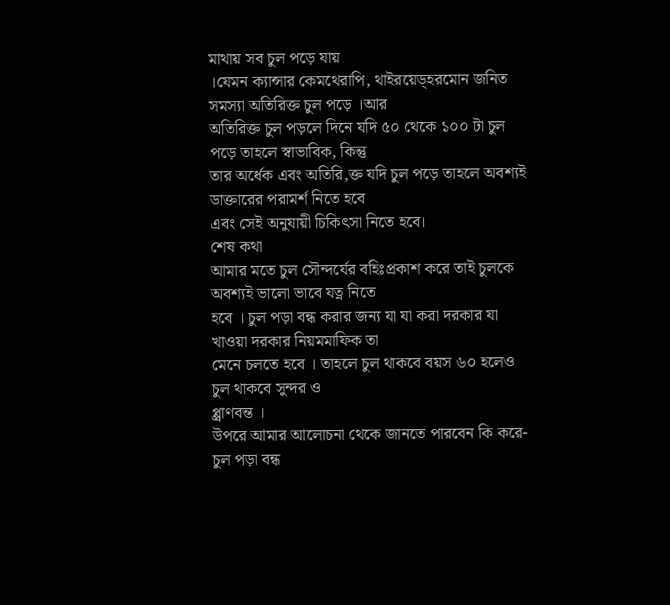মাথায় সব চুল পড়ে যায়
।যেমন ক্যান্সার কেমথেরাপি, থাইরয়েড্হরমোন জনিত সমস্যা অতিরিক্ত চুল পড়ে ।আর
অতিরিক্ত চুল পড়লে দিনে যদি ৫০ থেকে ১০০ টা চুল পড়ে তাহলে স্বাভাবিক, কিন্তু
তার অর্ধেক এবং অতিরি,ক্ত যদি চুল পড়ে তাহলে অবশ্যই ডাক্তারের পরামর্শ নিতে হবে
এবং সেই অনুযায়ী চিকিৎসা নিতে হবে।
শেষ কথা
আমার মতে চুল সৌন্দর্যের বহিঃপ্রকাশ করে তাই চুলকে অবশ্যই ভালো ভাবে যত্ন নিতে
হবে । চুল পড়া বন্ধ করার জন্য যা যা করা দরকার যা খাওয়া দরকার নিয়মমাফিক তা
মেনে চলতে হবে । তাহলে চুল থাকবে বয়স ৬০ হলেও চুল থাকবে সুন্দর ও
প্প্রাণবন্ত ।
উপরে আমার আলোচনা থেকে জানতে পারবেন কি করে- চুল পড়া বন্ধ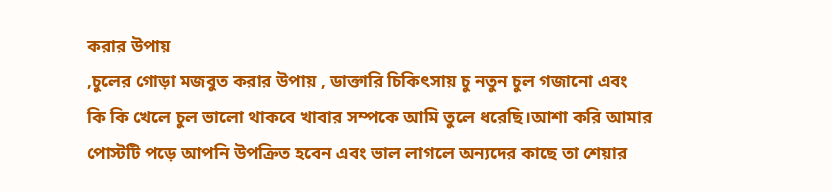করার উপায়
,চুলের গোড়া মজবুত করার উপায় , ডাক্তারি চিকিৎসায় চু নতুন চুল গজানো এবং
কি কি খেলে চুল ভালো থাকবে খাবার সম্পকে আমি তুলে ধরেছি।আশা করি আমার
পোস্টটি পড়ে আপনি উপক্রিত হবেন এবং ভাল লাগলে অন্যদের কাছে তা শেয়ার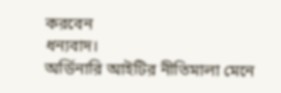করবেন
ধন্যবাদ।
অর্ডিনারি আইটির নীতিমালা মেনে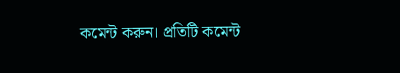কমেন্ট করুন। প্রতিটি কমেন্ট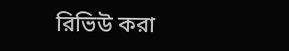রিভিউ করা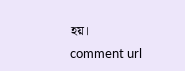হয়।
comment url